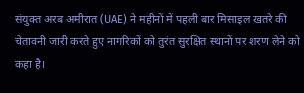संयुक्त अरब अमीरात (UAE) ने महीनों में पहली बार मिसाइल खतरे की चेतावनी जारी करते हुए नागरिकों को तुरंत सुरक्षित स्थानों पर शरण लेने को कहा है।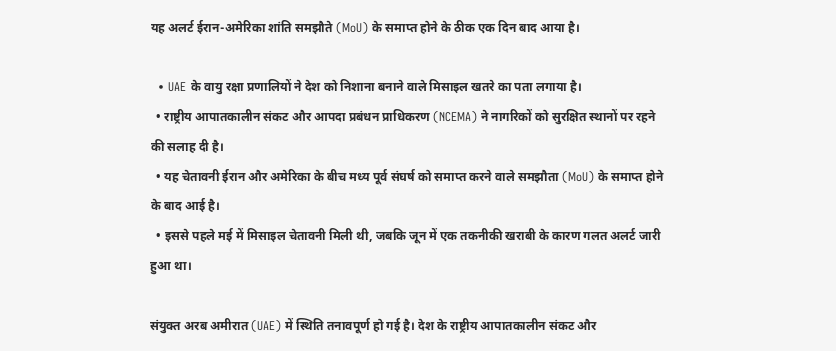यह अलर्ट ईरान-अमेरिका शांति समझौते (MoU) के समाप्त होने के ठीक एक दिन बाद आया है।

  • UAE के वायु रक्षा प्रणालियों ने देश को निशाना बनाने वाले मिसाइल खतरे का पता लगाया है।
  • राष्ट्रीय आपातकालीन संकट और आपदा प्रबंधन प्राधिकरण (NCEMA) ने नागरिकों को सुरक्षित स्थानों पर रहने की सलाह दी है।
  • यह चेतावनी ईरान और अमेरिका के बीच मध्य पूर्व संघर्ष को समाप्त करने वाले समझौता (MoU) के समाप्त होने के बाद आई है।
  • इससे पहले मई में मिसाइल चेतावनी मिली थी, जबकि जून में एक तकनीकी खराबी के कारण गलत अलर्ट जारी हुआ था।

संयुक्त अरब अमीरात (UAE) में स्थिति तनावपूर्ण हो गई है। देश के राष्ट्रीय आपातकालीन संकट और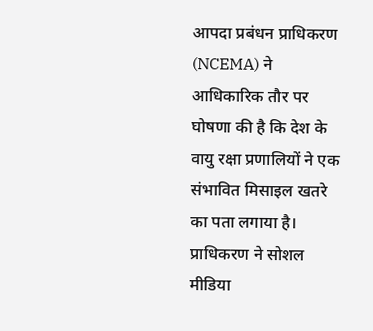आपदा प्रबंधन प्राधिकरण (NCEMA) ने आधिकारिक तौर पर घोषणा की है कि देश के वायु रक्षा प्रणालियों ने एक संभावित मिसाइल खतरे का पता लगाया है। प्राधिकरण ने सोशल मीडिया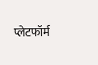प्लेटफॉर्म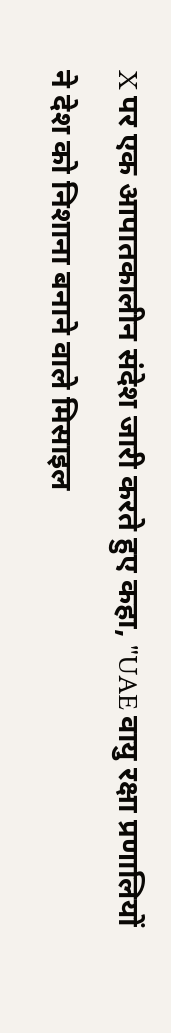X पर एक आपातकालीन संदेश जारी करते हुए कहा, "UAE वायु रक्षा प्रणालियों ने देश को निशाना बनाने वाले मिसाइल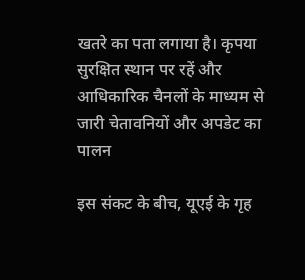खतरे का पता लगाया है। कृपया सुरक्षित स्थान पर रहें और आधिकारिक चैनलों के माध्यम से जारी चेतावनियों और अपडेट का पालन

इस संकट के बीच, यूएई के गृह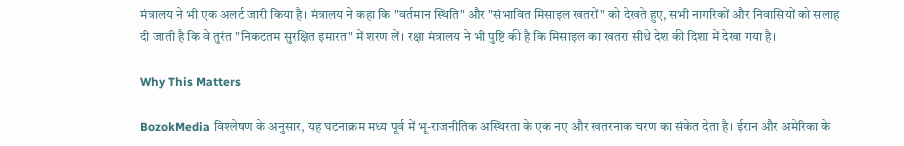मंत्रालय ने भी एक अलर्ट जारी किया है। मंत्रालय ने कहा कि "वर्तमान स्थिति" और "संभावित मिसाइल खतरों" को देखते हुए, सभी नागरिकों और निवासियों को सलाह दी जाती है कि वे तुरंत "निकटतम सुरक्षित इमारत" में शरण लें। रक्षा मंत्रालय ने भी पुष्टि की है कि मिसाइल का खतरा सीधे देश की दिशा में देखा गया है।

Why This Matters

BozokMedia विश्लेषण के अनुसार, यह घटनाक्रम मध्य पूर्व में भू-राजनीतिक अस्थिरता के एक नए और खतरनाक चरण का संकेत देता है। ईरान और अमेरिका के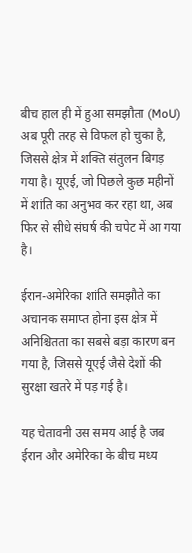बीच हाल ही में हुआ समझौता (MoU) अब पूरी तरह से विफल हो चुका है, जिससे क्षेत्र में शक्ति संतुलन बिगड़ गया है। यूएई, जो पिछले कुछ महीनों में शांति का अनुभव कर रहा था, अब फिर से सीधे संघर्ष की चपेट में आ गया है।

ईरान-अमेरिका शांति समझौते का अचानक समाप्त होना इस क्षेत्र में अनिश्चितता का सबसे बड़ा कारण बन गया है, जिससे यूएई जैसे देशों की सुरक्षा खतरे में पड़ गई है।

यह चेतावनी उस समय आई है जब ईरान और अमेरिका के बीच मध्य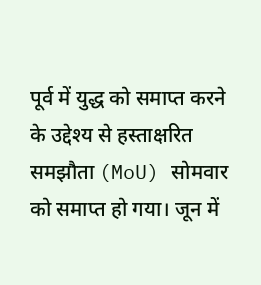पूर्व में युद्ध को समाप्त करने के उद्देश्य से हस्ताक्षरित समझौता (MoU) सोमवार को समाप्त हो गया। जून में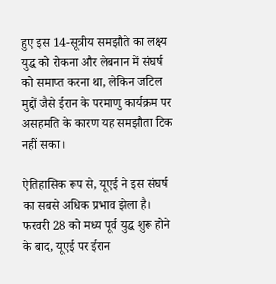हुए इस 14-सूत्रीय समझौते का लक्ष्य युद्ध को रोकना और लेबनान में संघर्ष को समाप्त करना था, लेकिन जटिल मुद्दों जैसे ईरान के परमाणु कार्यक्रम पर असहमति के कारण यह समझौता टिक नहीं सका।

ऐतिहासिक रूप से, यूएई ने इस संघर्ष का सबसे अधिक प्रभाव झेला है। फरवरी 28 को मध्य पूर्व युद्ध शुरू होने के बाद, यूएई पर ईरान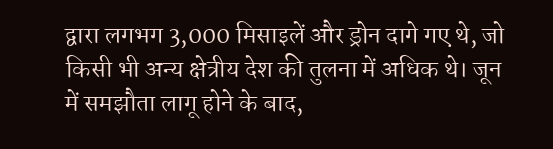द्वारा लगभग 3,000 मिसाइलें और ड्रोन दागे गए थे, जो किसी भी अन्य क्षेत्रीय देश की तुलना में अधिक थे। जून में समझौता लागू होने के बाद,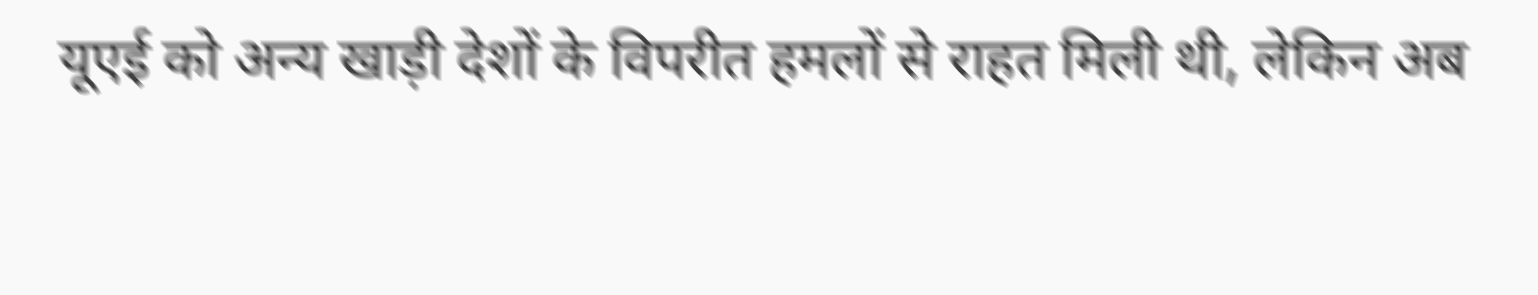यूएई को अन्य खाड़ी देशों के विपरीत हमलों से राहत मिली थी, लेकिन अब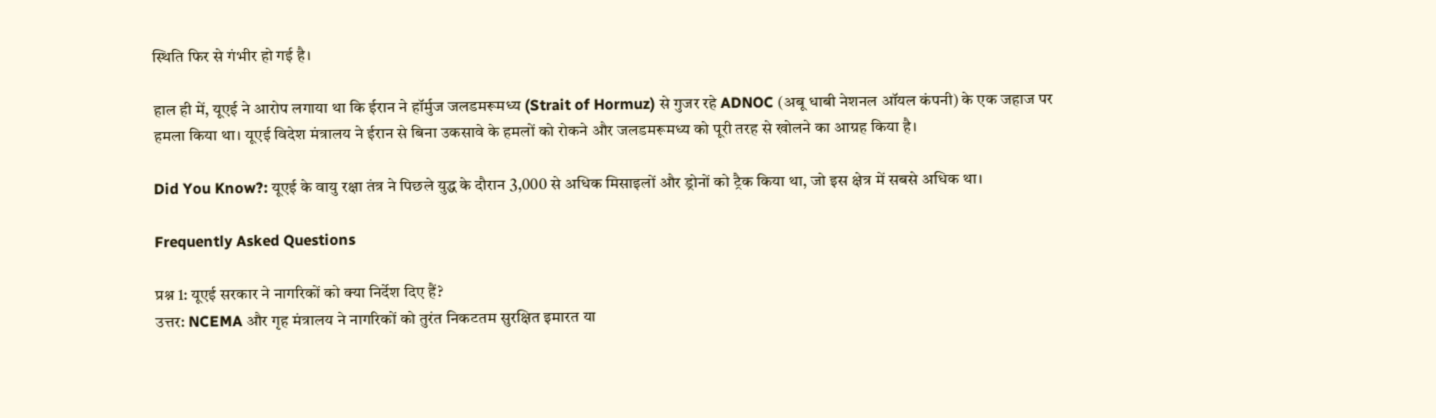स्थिति फिर से गंभीर हो गई है।

हाल ही में, यूएई ने आरोप लगाया था कि ईरान ने हॉर्मुज जलडमरूमध्य (Strait of Hormuz) से गुजर रहे ADNOC (अबू धाबी नेशनल ऑयल कंपनी) के एक जहाज पर हमला किया था। यूएई विदेश मंत्रालय ने ईरान से बिना उकसावे के हमलों को रोकने और जलडमरूमध्य को पूरी तरह से खोलने का आग्रह किया है।

Did You Know?: यूएई के वायु रक्षा तंत्र ने पिछले युद्ध के दौरान 3,000 से अधिक मिसाइलों और ड्रोनों को ट्रैक किया था, जो इस क्षेत्र में सबसे अधिक था।

Frequently Asked Questions

प्रश्न 1: यूएई सरकार ने नागरिकों को क्या निर्देश दिए हैं?
उत्तर: NCEMA और गृह मंत्रालय ने नागरिकों को तुरंत निकटतम सुरक्षित इमारत या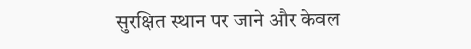सुरक्षित स्थान पर जाने और केवल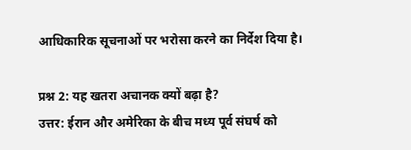आधिकारिक सूचनाओं पर भरोसा करने का निर्देश दिया है।

प्रश्न 2: यह खतरा अचानक क्यों बढ़ा है?
उत्तर: ईरान और अमेरिका के बीच मध्य पूर्व संघर्ष को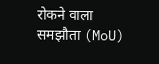रोकने वाला समझौता (MoU)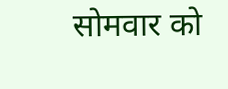सोमवार को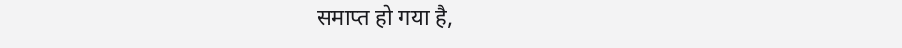समाप्त हो गया है,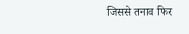जिससे तनाव फिर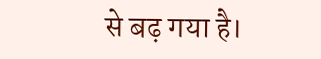से बढ़ गया है।